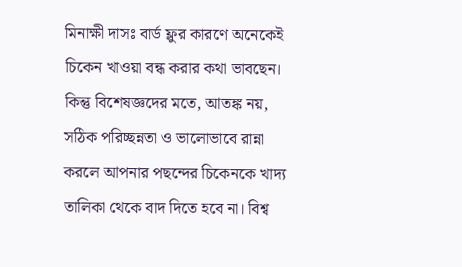মিনাক্ষী দাসঃ বার্ড ফ্লুর কারণে অনেকেই চিকেন খাওয়া বন্ধ করার কথা ভাবছেন। কিন্তু বিশেষজ্ঞদের মতে, আতঙ্ক নয়, সঠিক পরিচ্ছন্নতা ও ভালোভাবে রান্না করলে আপনার পছন্দের চিকেনকে খাদ্য তালিকা থেকে বাদ দিতে হবে না। বিশ্ব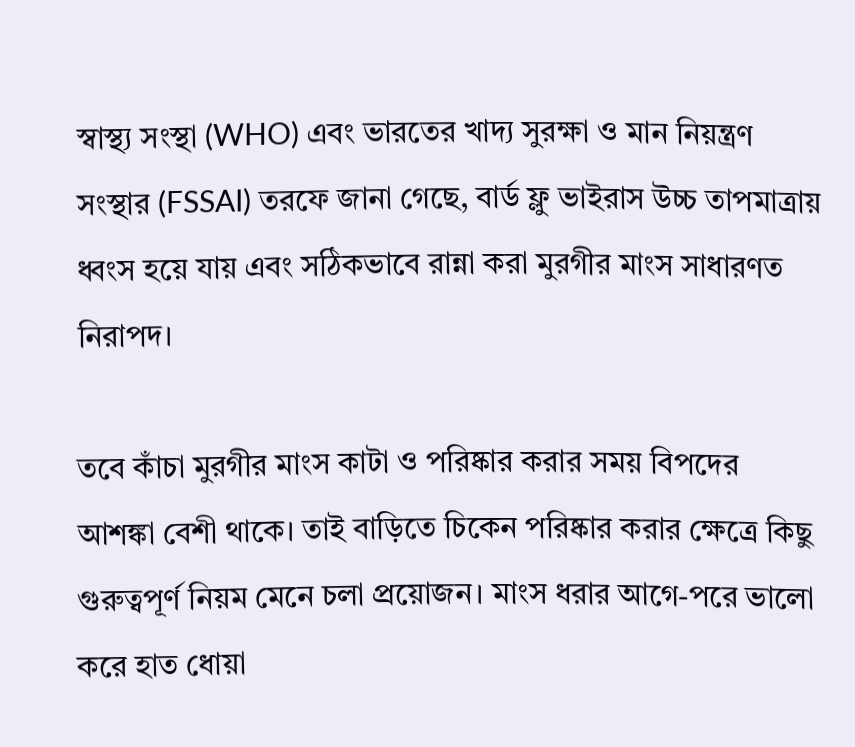স্বাস্থ্য সংস্থা (WHO) এবং ভারতের খাদ্য সুরক্ষা ও মান নিয়ন্ত্রণ সংস্থার (FSSAI) তরফে জানা গেছে, বার্ড ফ্লু ভাইরাস উচ্চ তাপমাত্রায় ধ্বংস হয়ে যায় এবং সঠিকভাবে রান্না করা মুরগীর মাংস সাধারণত নিরাপদ।

তবে কাঁচা মুরগীর মাংস কাটা ও পরিষ্কার করার সময় বিপদের আশঙ্কা বেশী থাকে। তাই বাড়িতে চিকেন পরিষ্কার করার ক্ষেত্রে কিছু গুরুত্বপূর্ণ নিয়ম মেনে চলা প্রয়োজন। মাংস ধরার আগে-পরে ভালো করে হাত ধোয়া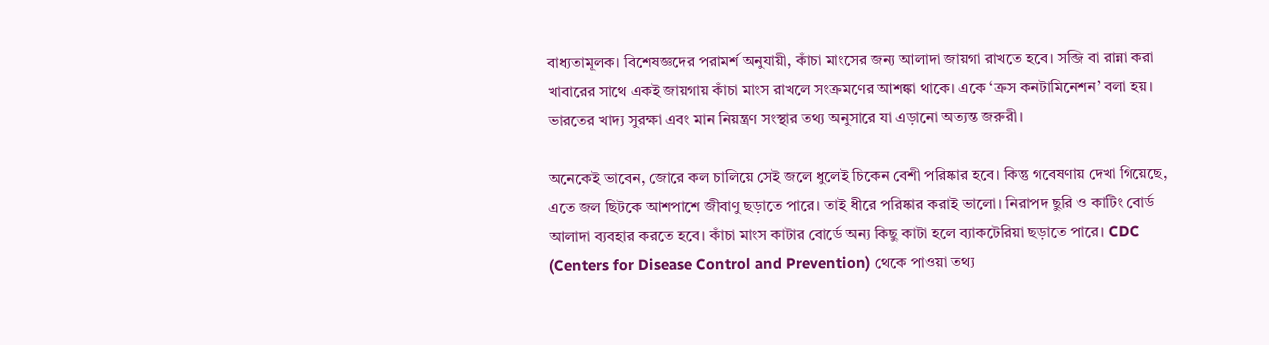বাধ্যতামূলক। বিশেষজ্ঞদের পরামর্শ অনুযায়ী, কাঁচা মাংসের জন্য আলাদা জায়গা রাখতে হবে। সব্জি বা রান্না করা খাবারের সাথে একই জায়গায় কাঁচা মাংস রাখলে সংক্রমণের আশঙ্কা থাকে। একে ‘ক্রস কনটামিনেশন’ বলা হয়। ভারতের খাদ্য সুরক্ষা এবং মান নিয়ন্ত্রণ সংস্থার তথ্য অনুসারে যা এড়ানো অত্যন্ত জরুরী।

অনেকেই ভাবেন, জোরে কল চালিয়ে সেই জলে ধুলেই চিকেন বেশী পরিষ্কার হবে। কিন্তু গবেষণায় দেখা গিয়েছে, এতে জল ছিটকে আশপাশে জীবাণু ছড়াতে পারে। তাই ধীরে পরিষ্কার করাই ভালো। নিরাপদ ছুরি ও কাটিং বোর্ড আলাদা ব্যবহার করতে হবে। কাঁচা মাংস কাটার বোর্ডে অন্য কিছু কাটা হলে ব্যাকটেরিয়া ছড়াতে পারে। CDC (Centers for Disease Control and Prevention) থেকে পাওয়া তথ্য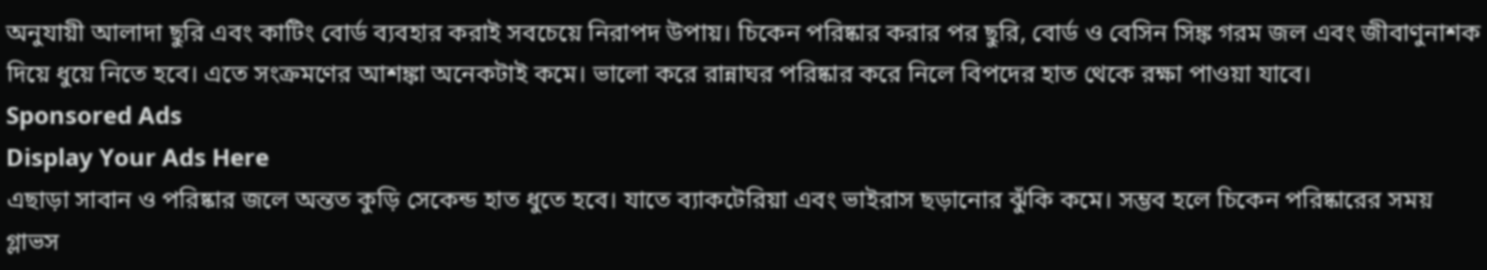অনুযায়ী আলাদা ছুরি এবং কাটিং বোর্ড ব্যবহার করাই সবচেয়ে নিরাপদ উপায়। চিকেন পরিষ্কার করার পর ছুরি, বোর্ড ও বেসিন সিঙ্ক গরম জল এবং জীবাণুনাশক দিয়ে ধুয়ে নিতে হবে। এতে সংক্রমণের আশঙ্কা অনেকটাই কমে। ভালো করে রান্নাঘর পরিষ্কার করে নিলে বিপদের হাত থেকে রক্ষা পাওয়া যাবে।
Sponsored Ads
Display Your Ads Here
এছাড়া সাবান ও পরিষ্কার জলে অন্তত কুড়ি সেকেন্ড হাত ধুতে হবে। যাতে ব্যাকটেরিয়া এবং ভাইরাস ছড়ানোর ঝুঁকি কমে। সম্ভব হলে চিকেন পরিষ্কারের সময় গ্লাভস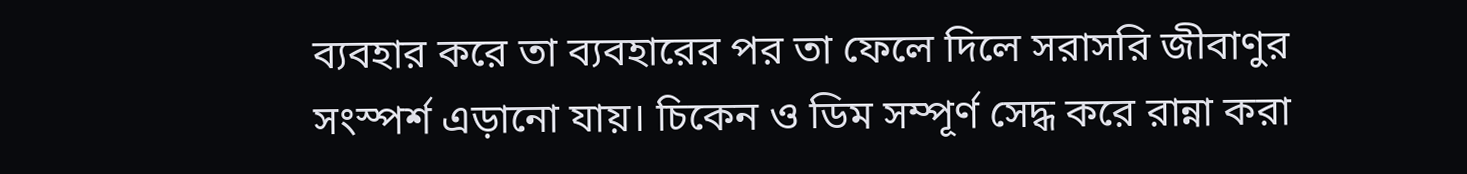ব্যবহার করে তা ব্যবহারের পর তা ফেলে দিলে সরাসরি জীবাণুর সংস্পর্শ এড়ানো যায়। চিকেন ও ডিম সম্পূর্ণ সেদ্ধ করে রান্না করা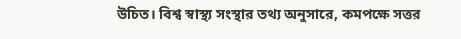উচিত। বিশ্ব স্বাস্থ্য সংস্থার তথ্য অনুসারে, কমপক্ষে সত্তর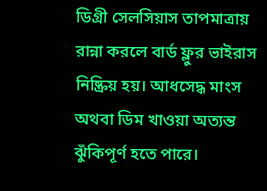ডিগ্রী সেলসিয়াস তাপমাত্রায় রান্না করলে বার্ড ফ্লুর ভাইরাস নিষ্ক্রিয় হয়। আধসেদ্ধ মাংস অথবা ডিম খাওয়া অত্যন্ত ঝুঁকিপূর্ণ হতে পারে।